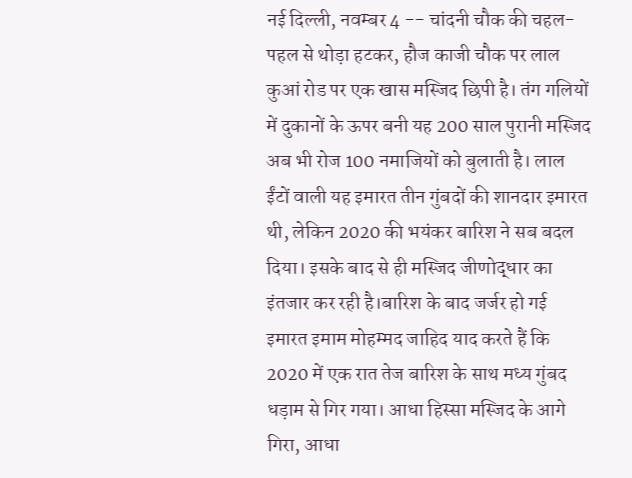नई दिल्ली, नवम्बर 4 -- चांदनी चौक की चहल-पहल से थोड़ा हटकर, हौज काजी चौक पर लाल कुआं रोड पर एक खास मस्जिद छिपी है। तंग गलियों में दुकानों के ऊपर बनी यह 200 साल पुरानी मस्जिद अब भी रोज 100 नमाजियों को बुलाती है। लाल ईंटों वाली यह इमारत तीन गुंबदों की शानदार इमारत थी, लेकिन 2020 की भयंकर बारिश ने सब बदल दिया। इसके बाद से ही मस्जिद जीणोद्धार का इंतजार कर रही है।बारिश के बाद जर्जर हो गई इमारत इमाम मोहम्मद जाहिद याद करते हैं कि 2020 में एक रात तेज बारिश के साथ मध्य गुंबद धड़ाम से गिर गया। आधा हिस्सा मस्जिद के आगे गिरा, आधा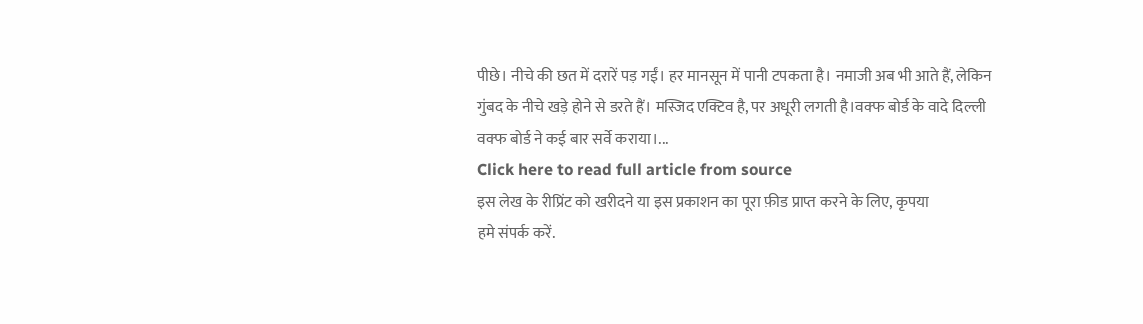पीछे। नीचे की छत में दरारें पड़ गईं। हर मानसून में पानी टपकता है। नमाजी अब भी आते हैं, लेकिन गुंबद के नीचे खड़े होने से डरते हैं। मस्जिद एक्टिव है, पर अधूरी लगती है।वक्फ बोर्ड के वादे दिल्ली वक्फ बोर्ड ने कई बार सर्वे कराया।...
Click here to read full article from source
इस लेख के रीप्रिंट को खरीदने या इस प्रकाशन का पूरा फ़ीड प्राप्त करने के लिए, कृपया
हमे संपर्क करें.